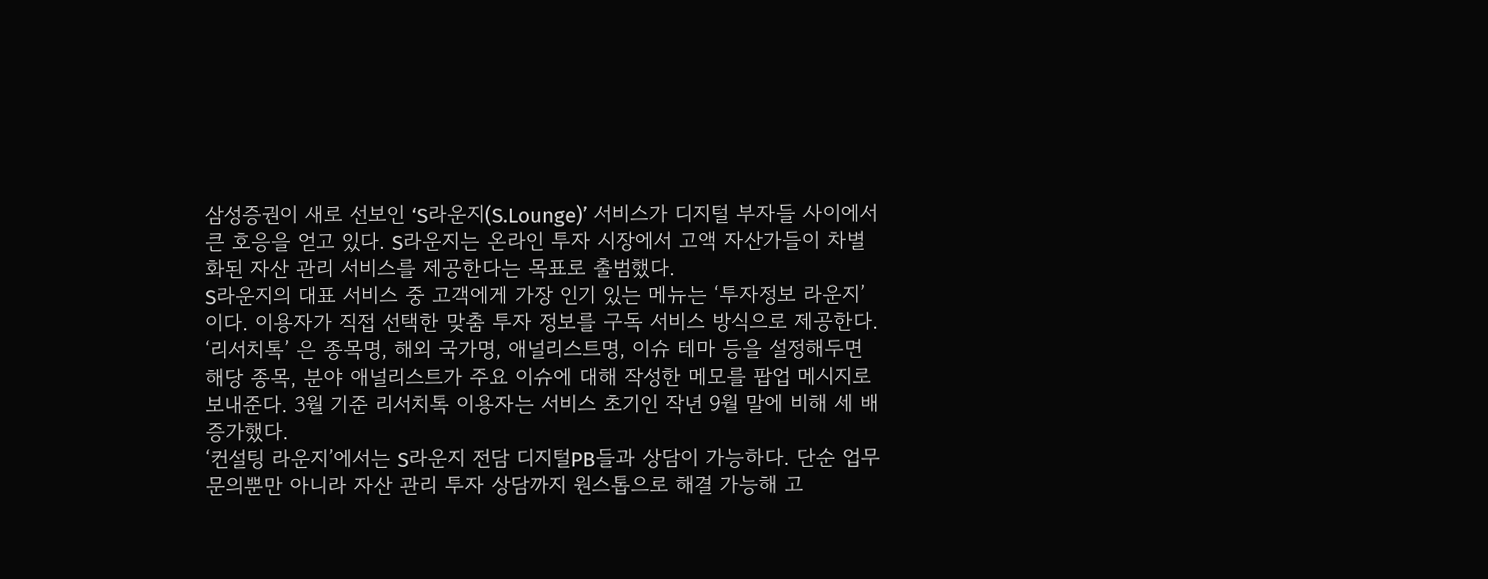삼성증권이 새로 선보인 ‘S라운지(S.Lounge)’ 서비스가 디지털 부자들 사이에서 큰 호응을 얻고 있다. S라운지는 온라인 투자 시장에서 고액 자산가들이 차별화된 자산 관리 서비스를 제공한다는 목표로 출범했다.
S라운지의 대표 서비스 중 고객에게 가장 인기 있는 메뉴는 ‘투자정보 라운지’이다. 이용자가 직접 선택한 맞춤 투자 정보를 구독 서비스 방식으로 제공한다. ‘리서치톡’ 은 종목명, 해외 국가명, 애널리스트명, 이슈 테마 등을 설정해두면 해당 종목, 분야 애널리스트가 주요 이슈에 대해 작성한 메모를 팝업 메시지로 보내준다. 3월 기준 리서치톡 이용자는 서비스 초기인 작년 9월 말에 비해 세 배 증가했다.
‘컨설팅 라운지’에서는 S라운지 전담 디지털PB들과 상담이 가능하다. 단순 업무 문의뿐만 아니라 자산 관리 투자 상담까지 원스톱으로 해결 가능해 고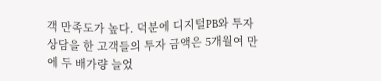객 만족도가 높다. 덕분에 디지털PB와 투자 상담을 한 고객들의 투자 금액은 5개월여 만에 두 배가량 늘었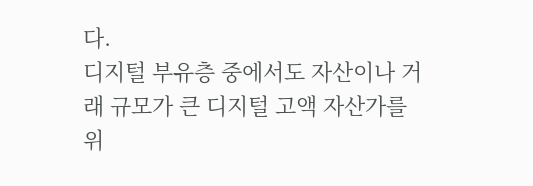다.
디지털 부유층 중에서도 자산이나 거래 규모가 큰 디지털 고액 자산가를 위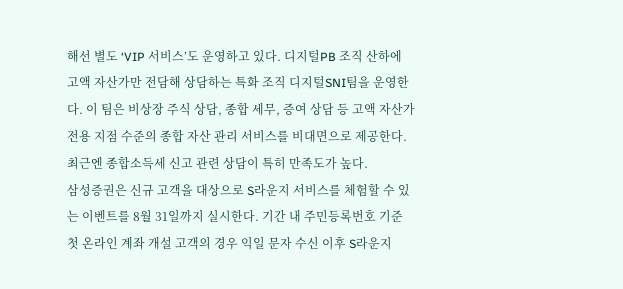해선 별도 ‘VIP 서비스’도 운영하고 있다. 디지털PB 조직 산하에 고액 자산가만 전담해 상담하는 특화 조직 디지털SNI팀을 운영한다. 이 팀은 비상장 주식 상담, 종합 세무, 증여 상담 등 고액 자산가 전용 지점 수준의 종합 자산 관리 서비스를 비대면으로 제공한다. 최근엔 종합소득세 신고 관련 상담이 특히 만족도가 높다.
삼성증권은 신규 고객을 대상으로 S라운지 서비스를 체험할 수 있는 이벤트를 8월 31일까지 실시한다. 기간 내 주민등록번호 기준 첫 온라인 계좌 개설 고객의 경우 익일 문자 수신 이후 S라운지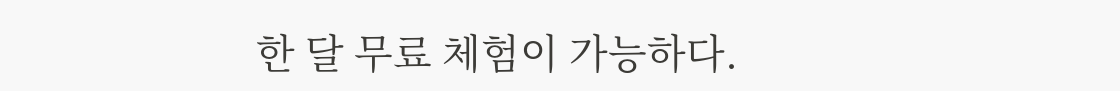한 달 무료 체험이 가능하다.